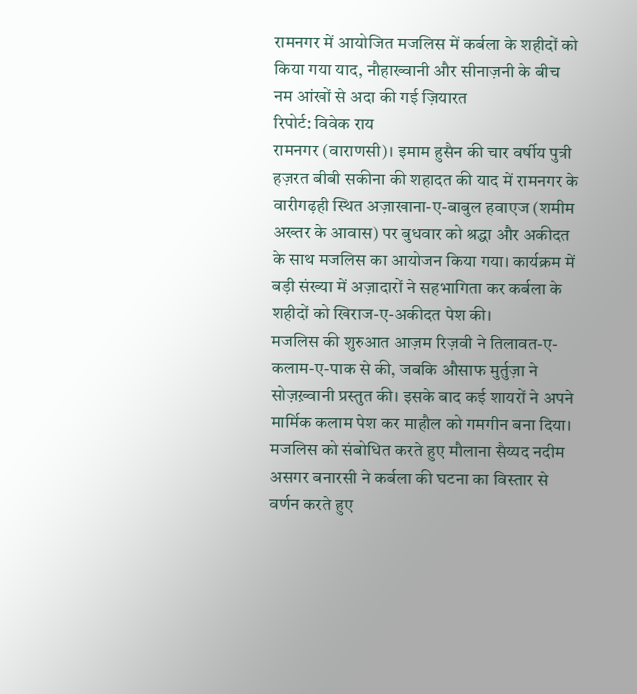रामनगर में आयोजित मजलिस में कर्बला के शहीदों को किया गया याद, नौहाख्वानी और सीनाज़नी के बीच नम आंखों से अदा की गई ज़ियारत
रिपोर्ट: विवेक राय
रामनगर (वाराणसी)। इमाम हुसैन की चार वर्षीय पुत्री हज़रत बीबी सकीना की शहादत की याद में रामनगर के वारीगढ़ही स्थित अज़ाखाना-ए-बाबुल हवाएज (शमीम अख्तर के आवास) पर बुधवार को श्रद्धा और अकीदत के साथ मजलिस का आयोजन किया गया। कार्यक्रम में बड़ी संख्या में अज़ादारों ने सहभागिता कर कर्बला के शहीदों को खिराज-ए-अकीदत पेश की।
मजलिस की शुरुआत आज़म रिज़वी ने तिलावत-ए-कलाम-ए-पाक से की, जबकि औसाफ मुर्तुज़ा ने सोज़ख़्वानी प्रस्तुत की। इसके बाद कई शायरों ने अपने मार्मिक कलाम पेश कर माहौल को गमगीन बना दिया।
मजलिस को संबोधित करते हुए मौलाना सैय्यद नदीम असगर बनारसी ने कर्बला की घटना का विस्तार से वर्णन करते हुए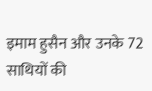इमाम हुसैन और उनके 72 साथियों की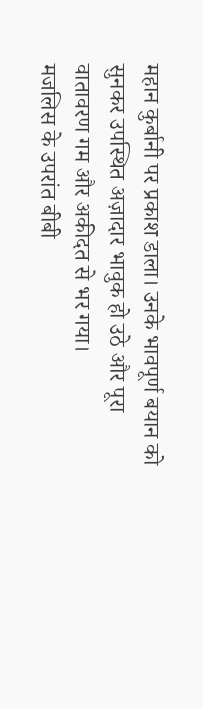महान कुर्बानी पर प्रकाश डाला। उनके भावपूर्ण बयान को सुनकर उपस्थित अज़ादार भावुक हो उठे और पूरा वातावरण गम और अकीदत से भर गया।
मजलिस के उपरांत बीबी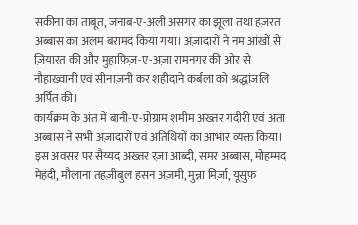सकीना का ताबूत, जनाब-ए-अली असगर का झूला तथा हज़रत अब्बास का अलम बरामद किया गया। अज़ादारों ने नम आंखों से ज़ियारत की और मुहाफ़िज़-ए-अज़ा रामनगर की ओर से नौहाख्वानी एवं सीनाज़नी कर शहीदाने कर्बला को श्रद्धांजलि अर्पित की।
कार्यक्रम के अंत में बानी-ए-प्रोग्राम शमीम अख्तर गदीरी एवं अता अब्बास ने सभी अज़ादारों एवं अतिथियों का आभार व्यक्त किया। इस अवसर पर सैय्यद अख्तर रज़ा आब्दी, समर अब्बास, मोहम्मद मेहंदी, मौलाना तहज़ीबुल हसन अज़मी, मुन्ना मिर्ज़ा, यूसुफ़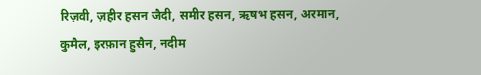रिज़वी, ज़हीर हसन जैदी, समीर हसन, ऋषभ हसन, अरमान, कुमैल, इरफ़ान हुसैन, नदीम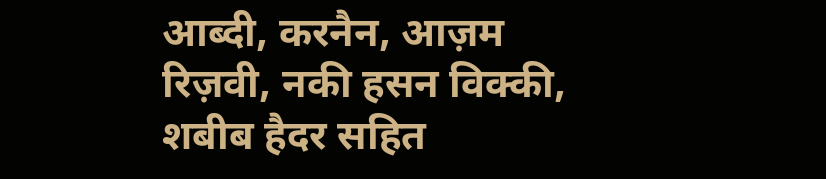आब्दी, करनैन, आज़म रिज़वी, नकी हसन विक्की, शबीब हैदर सहित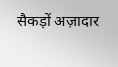सैकड़ों अज़ादार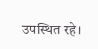उपस्थित रहे।